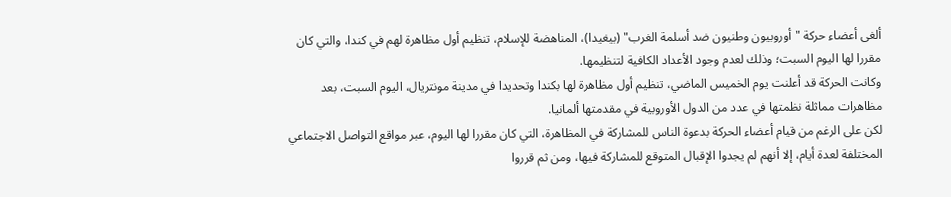ألغى أعضاء حركة "أوروبيون وطنيون ضد أسلمة الغرب" (بيغيدا)، المناهضة للإسلام، تنظيم أول مظاهرة لهم في كندا، والتي كان مقررا لها اليوم السبت؛ وذلك لعدم وجود الأعداد الكافية لتنظيمها.
وكانت الحركة قد أعلنت يوم الخميس الماضي، تنظيم أول مظاهرة لها بكندا وتحديدا في مدينة مونتريال، اليوم السبت، بعد مظاهرات مماثلة نظمتها في عدد من الدول الأوروبية في مقدمتها ألمانيا.
لكن على الرغم من قيام أعضاء الحركة بدعوة الناس للمشاركة في المظاهرة، التي كان مقررا لها اليوم، عبر مواقع التواصل الاجتماعي المختلفة لعدة أيام، إلا أنهم لم يجدوا الإقبال المتوقع للمشاركة فيها، ومن ثم قرروا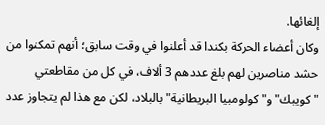إلغائها.
وكان أعضاء الحركة بكندا قد أعلنوا في وقت سابق؛ أنهم تمكنوا من حشد مناصرين لهم بلغ عددهم 3 ألاف، في كل من مقاطعتي "كويبك" و"كولومبيا البريطانية" بالبلاد، لكن مع هذا لم يتجاوز عدد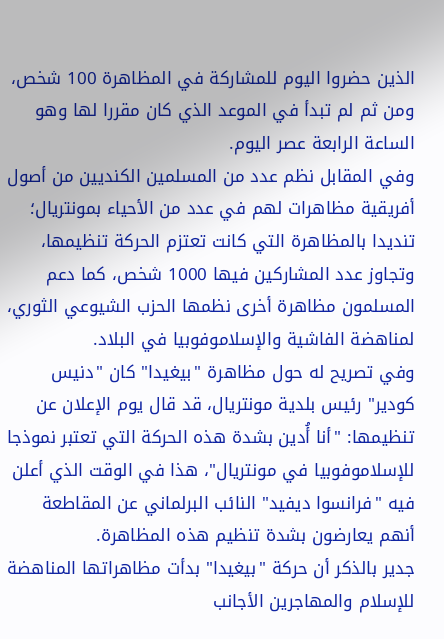الذين حضروا اليوم للمشاركة في المظاهرة 100 شخص، ومن ثم لم تبدأ في الموعد الذي كان مقررا لها وهو الساعة الرابعة عصر اليوم.
وفي المقابل نظم عدد من المسلمين الكنديين من أصول أفريقية مظاهرات لهم في عدد من الأحياء بمونتريال؛ تنديدا بالمظاهرة التي كانت تعتزم الحركة تنظيمها، وتجاوز عدد المشاركين فيها 1000 شخص، كما دعم المسلمون مظاهرة أخرى نظمها الحزب الشيوعي الثوري، لمناهضة الفاشية والإسلاموفوبيا في البلاد.
وفي تصريح له حول مظاهرة "بيغيدا" كان "دنيس كودير" رئيس بلدية مونتريال، قد قال يوم الإعلان عن تنظيمها: "أنا أُدين بشدة هذه الحركة التي تعتبر نموذجا للإسلاموفوبيا في مونتريال"، هذا في الوقت الذي أعلن فيه "فرانسوا ديفيد" النائب البرلماني عن المقاطعة أنهم يعارضون بشدة تنظيم هذه المظاهرة.
جدير بالذكر أن حركة "بيغيدا" بدأت مظاهراتها المناهضة للإسلام والمهاجرين الأجانب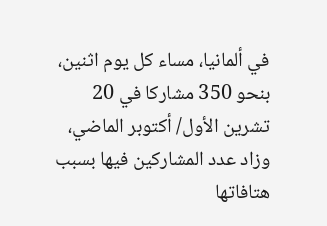في ألمانيا، مساء كل يوم اثنين، بنحو 350 مشاركا في 20 تشرين الأول/ أكتوبر الماضي، وزاد عدد المشاركين فيها بسبب هتافاتها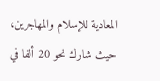المعادية للإسلام والمهاجرين، حيث شارك نحو 20 ألفا في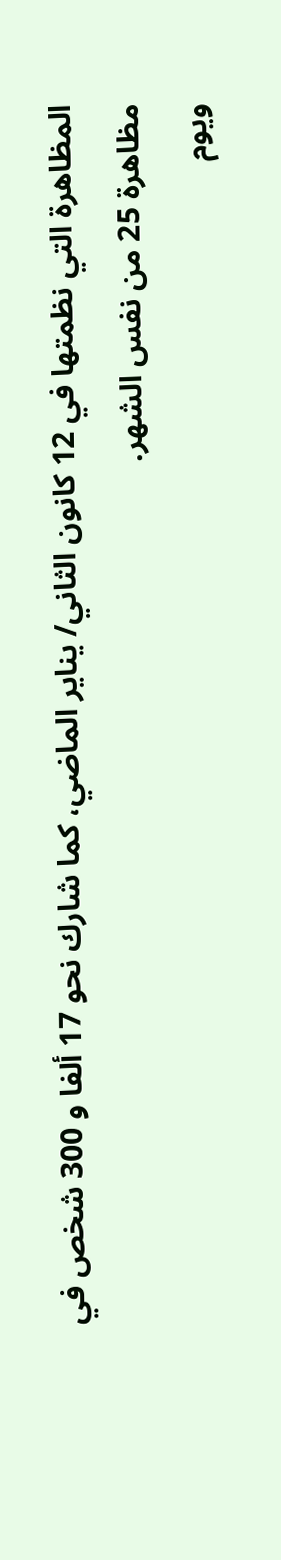المظاهرة التي نظمتها في 12 كانون الثاني/ يناير الماضي، كما شارك نحو 17 ألفا و 300 شخص في مظاهرة 25 من نفس الشهر.
ويوم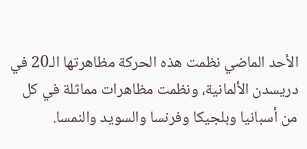الأحد الماضي نظمت هذه الحركة مظاهرتها الـ20 في دريسدن الألمانية، ونظمت مظاهرات مماثلة في كل من أسبانيا وبلجيكا وفرنسا والسويد والنمسا.